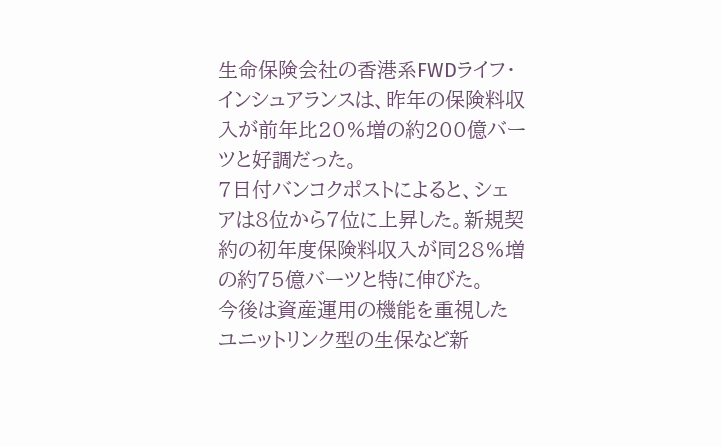生命保険会社の香港系FWDライフ・インシュアランスは、昨年の保険料収入が前年比20%増の約200億バーツと好調だった。
7日付バンコクポストによると、シェアは8位から7位に上昇した。新規契約の初年度保険料収入が同28%増の約75億バーツと特に伸びた。
今後は資産運用の機能を重視したユニットリンク型の生保など新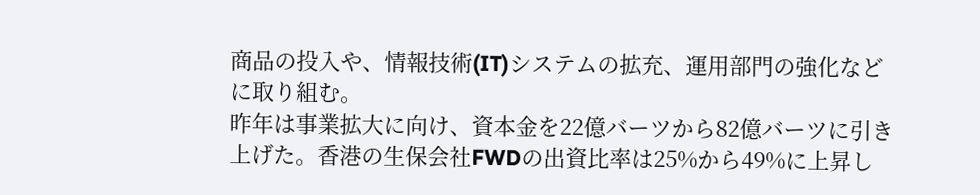商品の投入や、情報技術(IT)システムの拡充、運用部門の強化などに取り組む。
昨年は事業拡大に向け、資本金を22億バーツから82億バーツに引き上げた。香港の生保会社FWDの出資比率は25%から49%に上昇し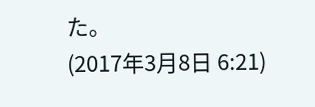た。
(2017年3月8日 6:21)